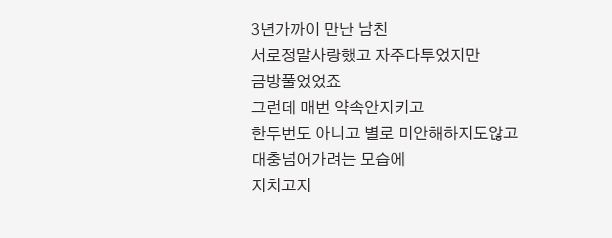3년가까이 만난 남친
서로정말사랑했고 자주다투었지만
금방풀었었죠
그런데 매번 약속안지키고
한두번도 아니고 별로 미안해하지도않고
대충넘어가려는 모습에
지치고지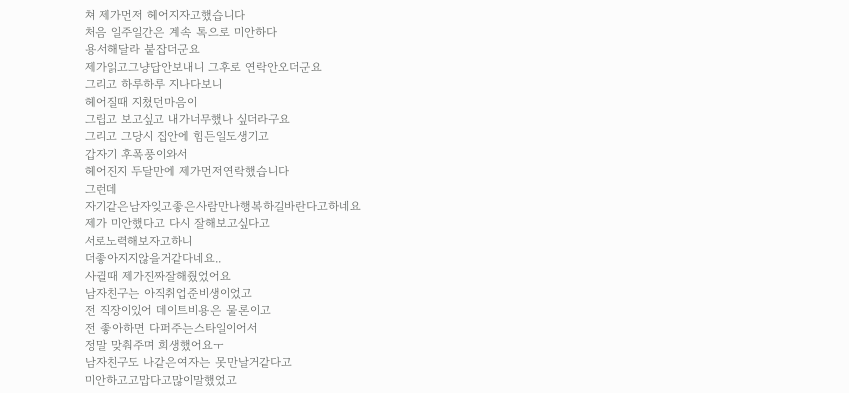쳐 제가먼저 헤어지자고했습니다
처음 일주일간은 계속 톡으로 미안하다
용서해달라 붙잡더군요
제가읽고그냥답안보내니 그후로 연락안오더군요
그리고 하루하루 지나다보니
헤어질때 지쳤던마음이
그립고 보고싶고 내가너무했나 싶더라구요
그리고 그당시 집안에 힘든일도생기고
갑자기 후폭풍이와서
헤어진지 두달만에 제가먼저연락했습니다
그런데
자기같은남자잊고좋은사람만나행복하길바란다고하네요
제가 미안했다고 다시 잘해보고싶다고
서로노력해보자고하니
더좋아지지않을거같다네요..
사귈때 제가진짜잘해줬었어요
남자친구는 아직취업준비생이었고
전 직장이있어 데이트비용은 물론이고
전 좋아하면 다퍼주는스타일이어서
정말 맞춰주며 희생했어요ㅜ
남자친구도 나같은여자는 못만날거같다고
미안하고고맙다고많이말했었고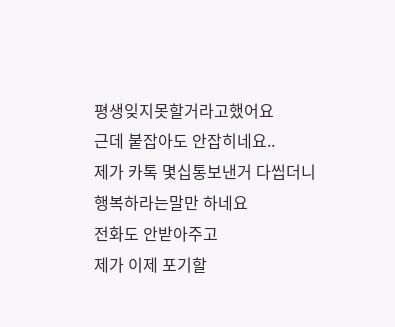평생잊지못할거라고했어요
근데 붙잡아도 안잡히네요..
제가 카톡 몇십통보낸거 다씹더니
행복하라는말만 하네요
전화도 안받아주고
제가 이제 포기할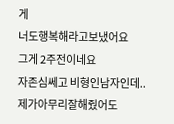게
너도행복해라고보냈어요
그게 2주전이네요
자존심쎄고 비형인남자인데..
제가아무리잘해줬어도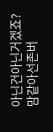아닌건아닌거겠죠?
맘같아선존버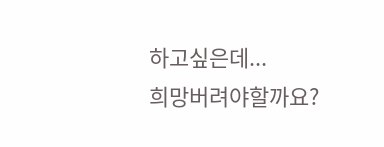하고싶은데...
희망버려야할까요?